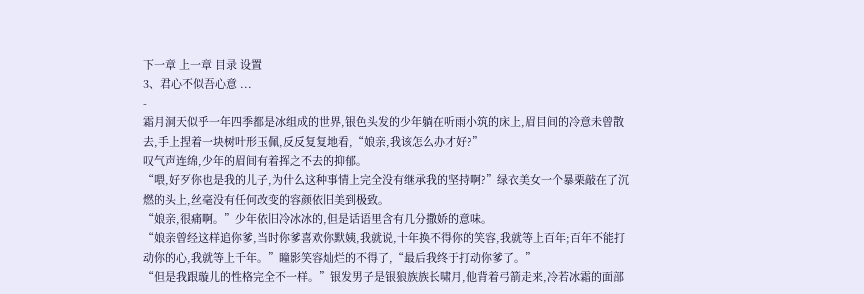下一章 上一章 目录 设置
3、君心不似吾心意 ...
-
霜月洞天似乎一年四季都是冰组成的世界,银色头发的少年躺在听雨小筑的床上,眉目间的冷意未曾散去,手上捏着一块树叶形玉佩,反反复复地看,“娘亲,我该怎么办才好?”
叹气声连绵,少年的眉间有着挥之不去的抑郁。
“喂,好歹你也是我的儿子,为什么这种事情上完全没有继承我的坚持啊?”绿衣美女一个暴栗敲在了沉燃的头上,丝毫没有任何改变的容颜依旧美到极致。
“娘亲,很痛啊。”少年依旧冷冰冰的,但是话语里含有几分撒娇的意味。
“娘亲曾经这样追你爹,当时你爹喜欢你默姨,我就说,十年换不得你的笑容,我就等上百年;百年不能打动你的心,我就等上千年。”瞳影笑容灿烂的不得了,“最后我终于打动你爹了。”
“但是我跟璇儿的性格完全不一样。”银发男子是银狼族族长啸月,他背着弓箭走来,冷若冰霜的面部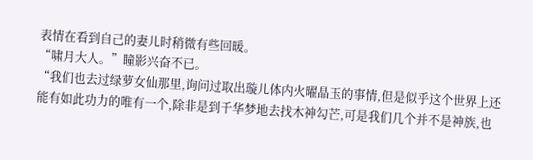表情在看到自己的妻儿时稍微有些回暖。
“啸月大人。”瞳影兴奋不已。
“我们也去过绿萝女仙那里,询问过取出璇儿体内火曜晶玉的事情,但是似乎这个世界上还能有如此功力的唯有一个,除非是到千华梦地去找木神勾芒,可是我们几个并不是神族,也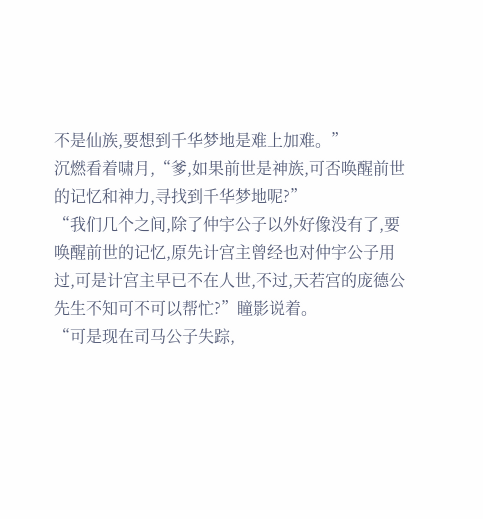不是仙族,要想到千华梦地是难上加难。”
沉燃看着啸月,“爹,如果前世是神族,可否唤醒前世的记忆和神力,寻找到千华梦地呢?”
“我们几个之间,除了仲宇公子以外好像没有了,要唤醒前世的记忆,原先计宫主曾经也对仲宇公子用过,可是计宫主早已不在人世,不过,天若宫的庞德公先生不知可不可以帮忙?”瞳影说着。
“可是现在司马公子失踪,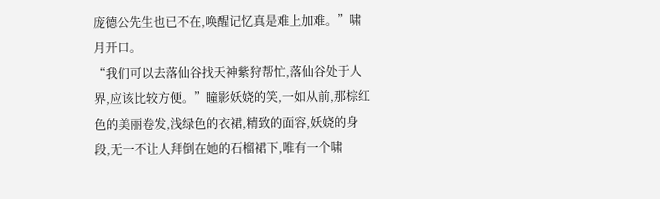庞德公先生也已不在,唤醒记忆真是难上加难。”啸月开口。
“我们可以去落仙谷找天神紫狩帮忙,落仙谷处于人界,应该比较方便。”瞳影妖娆的笑,一如从前,那棕红色的美丽卷发,浅绿色的衣裙,精致的面容,妖娆的身段,无一不让人拜倒在她的石榴裙下,唯有一个啸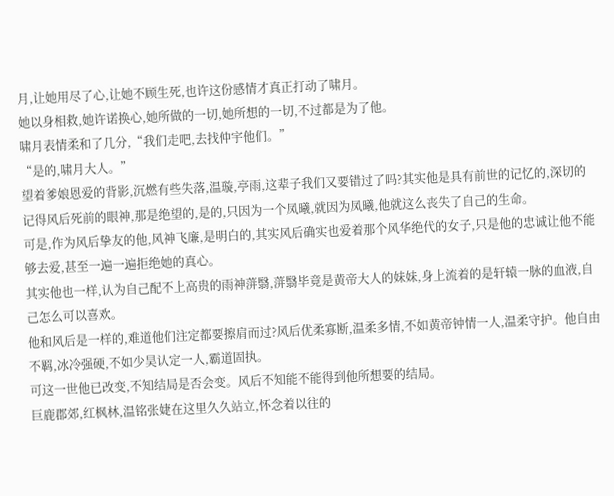月,让她用尽了心,让她不顾生死,也许这份感情才真正打动了啸月。
她以身相救,她许诺换心,她所做的一切,她所想的一切,不过都是为了他。
啸月表情柔和了几分,“我们走吧,去找仲宇他们。”
“是的,啸月大人。”
望着爹娘恩爱的背影,沉燃有些失落,温璇,亭雨,这辈子我们又要错过了吗?其实他是具有前世的记忆的,深切的记得风后死前的眼神,那是绝望的,是的,只因为一个凤曦,就因为凤曦,他就这么丧失了自己的生命。
可是,作为风后挚友的他,风神飞廉,是明白的,其实风后确实也爱着那个风华绝代的女子,只是他的忠诚让他不能够去爱,甚至一遍一遍拒绝她的真心。
其实他也一样,认为自己配不上高贵的雨神蓱翳,蓱翳毕竟是黄帝大人的妹妹,身上流着的是轩辕一脉的血液,自己怎么可以喜欢。
他和风后是一样的,难道他们注定都要擦肩而过?风后优柔寡断,温柔多情,不如黄帝钟情一人,温柔守护。他自由不羁,冰冷强硬,不如少昊认定一人,霸道固执。
可这一世他已改变,不知结局是否会变。风后不知能不能得到他所想要的结局。
巨鹿郡郊,红枫林,温铭张婕在这里久久站立,怀念着以往的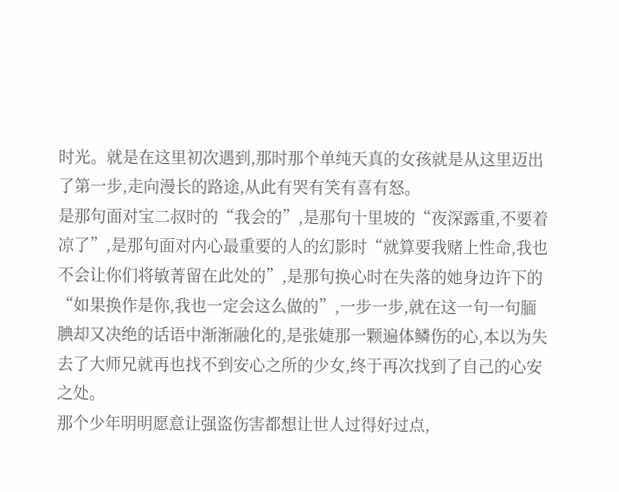时光。就是在这里初次遇到,那时那个单纯天真的女孩就是从这里迈出了第一步,走向漫长的路途,从此有哭有笑有喜有怒。
是那句面对宝二叔时的“我会的”,是那句十里坡的“夜深露重,不要着凉了”,是那句面对内心最重要的人的幻影时“就算要我赌上性命,我也不会让你们将敏菁留在此处的”,是那句换心时在失落的她身边许下的“如果换作是你,我也一定会这么做的”,一步一步,就在这一句一句腼腆却又决绝的话语中渐渐融化的,是张婕那一颗遍体鳞伤的心,本以为失去了大师兄就再也找不到安心之所的少女,终于再次找到了自己的心安之处。
那个少年明明愿意让强盗伤害都想让世人过得好过点,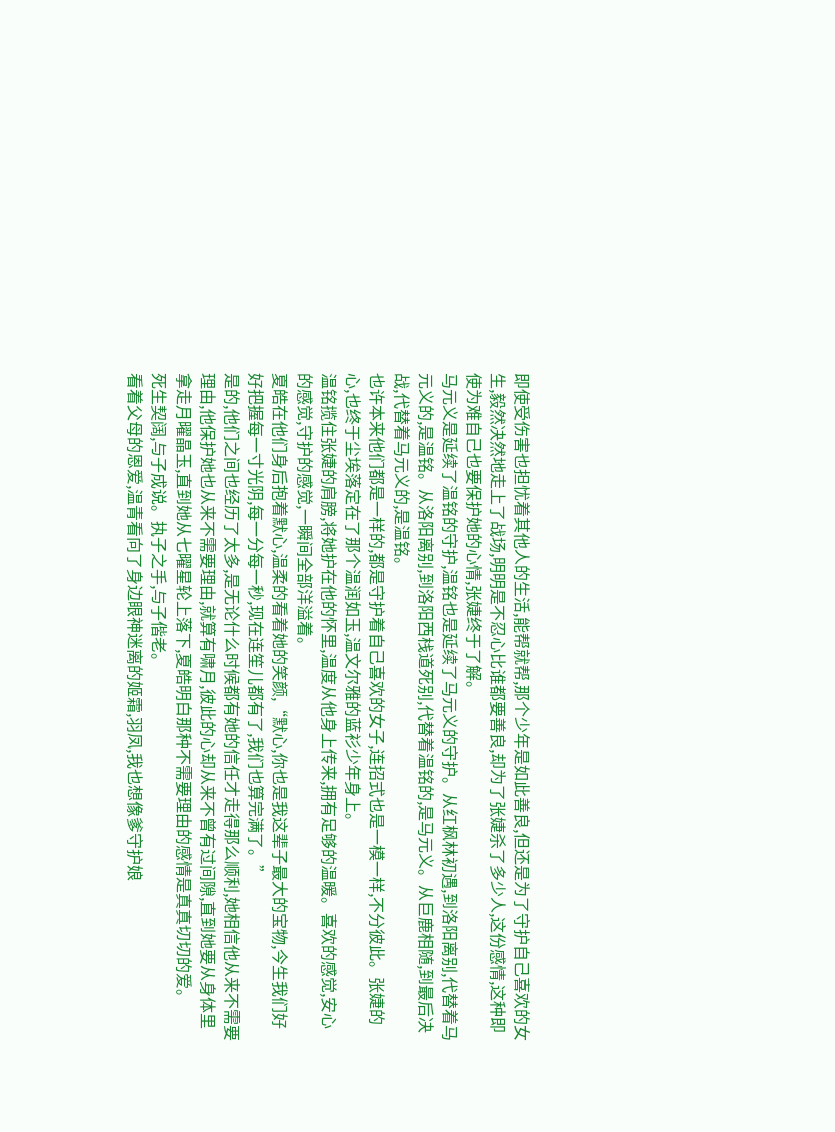即使受伤害也担忧着其他人的生活,能帮就帮,那个少年是如此善良,但还是为了守护自己喜欢的女生,毅然决然地走上了战场,明明是不忍心比谁都要善良,却为了张婕杀了多少人,这份感情,这种即使为难自己也要保护她的心情,张婕终于了解。
马元义是延续了温铭的守护,温铭也是延续了马元义的守护。从红枫林初遇,到洛阳离别,代替着马元义的,是温铭。从洛阳离别,到洛阳西栈道死别,代替着温铭的,是马元义。从巨鹿相随,到最后决战,代替着马元义的,是温铭。
也许本来他们都是一样的,都是守护着自己喜欢的女子,连招式也是一模一样,不分彼此。张婕的心,也终于尘埃落定在了那个温润如玉,温文尔雅的蓝衫少年身上。
温铭揽住张婕的肩膀,将她护在他的怀里,温度从他身上传来,拥有足够的温暖。喜欢的感觉,安心的感觉,守护的感觉,一瞬间全部洋溢着。
夏皓在他们身后抱着默心,温柔的看着她的笑颜,“默心,你也是我这辈子最大的宝物,今生我们好好把握每一寸光阴,每一分每一秒,现在连笙儿都有了,我们也算完满了。”
是的,他们之间也经历了太多,是无论什么时候都有她的信任才走得那么顺利,她相信他从来不需要理由,他保护她也从来不需要理由,就算有啸月,彼此的心却从来不曾有过间隙,直到她要从身体里拿走月曜晶玉,直到她从七曜星轮上落下,夏皓明白那种不需要理由的感情是真真切切的爱。
死生契阔,与子成说。执子之手,与子偕老。
看着父母的恩爱,温青看向了身边眼神迷离的姬霜,羽凤,我也想像爹守护娘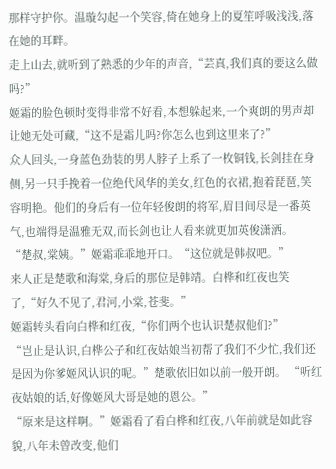那样守护你。温璇勾起一个笑容,倚在她身上的夏笙呼吸浅浅,落在她的耳畔。
走上山去,就听到了熟悉的少年的声音,“芸真,我们真的要这么做吗?”
姬霜的脸色顿时变得非常不好看,本想躲起来,一个爽朗的男声却让她无处可藏,“这不是霜儿吗?你怎么也到这里来了?”
众人回头,一身蓝色劲装的男人脖子上系了一枚铜钱,长剑挂在身侧,另一只手挽着一位绝代风华的美女,红色的衣裙,抱着琵琶,笑容明艳。他们的身后有一位年轻俊朗的将军,眉目间尽是一番英气,也端得是温雅无双,而长剑也让人看来就更加英俊潇洒。
“楚叔,棠姨。”姬霜乖乖地开口。“这位就是韩叔吧。”
来人正是楚歌和海棠,身后的那位是韩靖。白桦和红夜也笑了,“好久不见了,君河,小棠,苍斐。”
姬霜转头看向白桦和红夜,“你们两个也认识楚叔他们?”
“岂止是认识,白桦公子和红夜姑娘当初帮了我们不少忙,我们还是因为你爹姬风认识的呢。”楚歌依旧如以前一般开朗。 “听红夜姑娘的话,好像姬风大哥是她的恩公。”
“原来是这样啊。”姬霜看了看白桦和红夜,八年前就是如此容貌,八年未曾改变,他们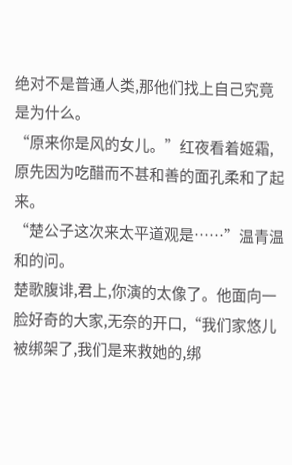绝对不是普通人类,那他们找上自己究竟是为什么。
“原来你是风的女儿。”红夜看着姬霜,原先因为吃醋而不甚和善的面孔柔和了起来。
“楚公子这次来太平道观是……”温青温和的问。
楚歌腹诽,君上,你演的太像了。他面向一脸好奇的大家,无奈的开口,“我们家悠儿被绑架了,我们是来救她的,绑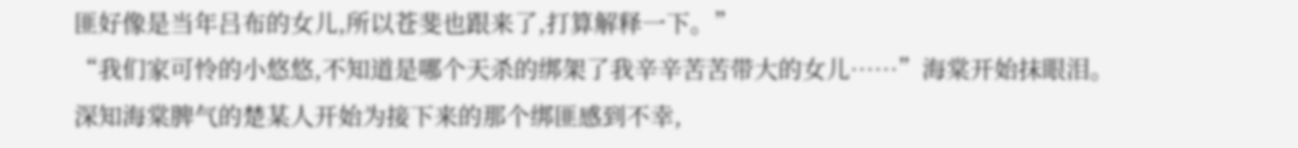匪好像是当年吕布的女儿,所以苍斐也跟来了,打算解释一下。”
“我们家可怜的小悠悠,不知道是哪个天杀的绑架了我辛辛苦苦带大的女儿……”海棠开始抹眼泪。
深知海棠脾气的楚某人开始为接下来的那个绑匪感到不幸,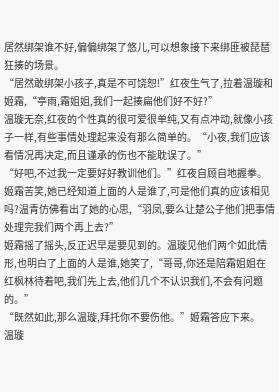居然绑架谁不好,偏偏绑架了悠儿,可以想象接下来绑匪被琵琶狂揍的场景。
“居然敢绑架小孩子,真是不可饶恕!”红夜生气了,拉着温璇和姬霜,“亭雨,霜姐姐,我们一起揍扁他们好不好?”
温璇无奈,红夜的个性真的很可爱很单纯,又有点冲动,就像小孩子一样,有些事情处理起来没有那么简单的。“小夜,我们应该看情况再决定,而且谨承的伤也不能耽误了。”
“好吧,不过我一定要好好教训他们。”红夜自顾自地握拳。
姬霜苦笑,她已经知道上面的人是谁了,可是他们真的应该相见吗?温青仿佛看出了她的心思,“羽凤,要么让楚公子他们把事情处理完我们两个再上去?”
姬霜摇了摇头,反正迟早是要见到的。温璇见他们两个如此情形,也明白了上面的人是谁,她笑了,“哥哥,你还是陪霜姐姐在红枫林待着吧,我们先上去,他们几个不认识我们,不会有问题的。”
“既然如此,那么温璇,拜托你不要伤他。”姬霜答应下来。
温璇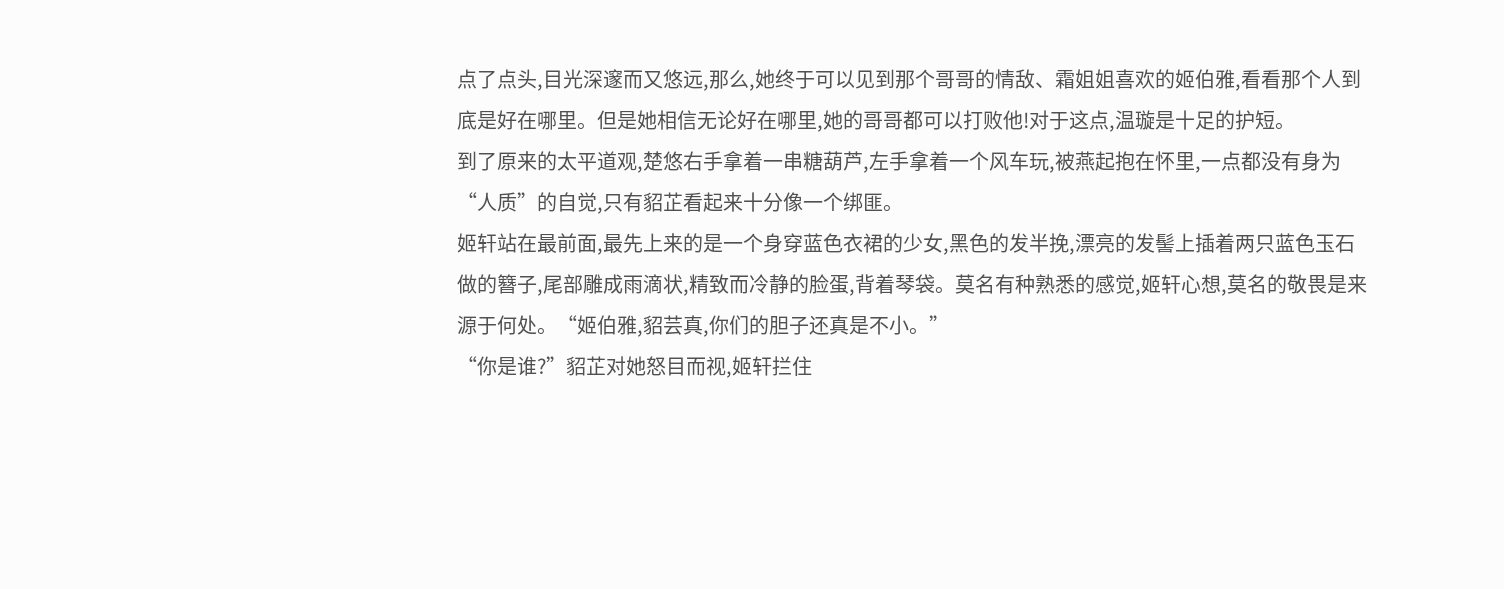点了点头,目光深邃而又悠远,那么,她终于可以见到那个哥哥的情敌、霜姐姐喜欢的姬伯雅,看看那个人到底是好在哪里。但是她相信无论好在哪里,她的哥哥都可以打败他!对于这点,温璇是十足的护短。
到了原来的太平道观,楚悠右手拿着一串糖葫芦,左手拿着一个风车玩,被燕起抱在怀里,一点都没有身为“人质”的自觉,只有貂芷看起来十分像一个绑匪。
姬轩站在最前面,最先上来的是一个身穿蓝色衣裙的少女,黑色的发半挽,漂亮的发髻上插着两只蓝色玉石做的簪子,尾部雕成雨滴状,精致而冷静的脸蛋,背着琴袋。莫名有种熟悉的感觉,姬轩心想,莫名的敬畏是来源于何处。“姬伯雅,貂芸真,你们的胆子还真是不小。”
“你是谁?”貂芷对她怒目而视,姬轩拦住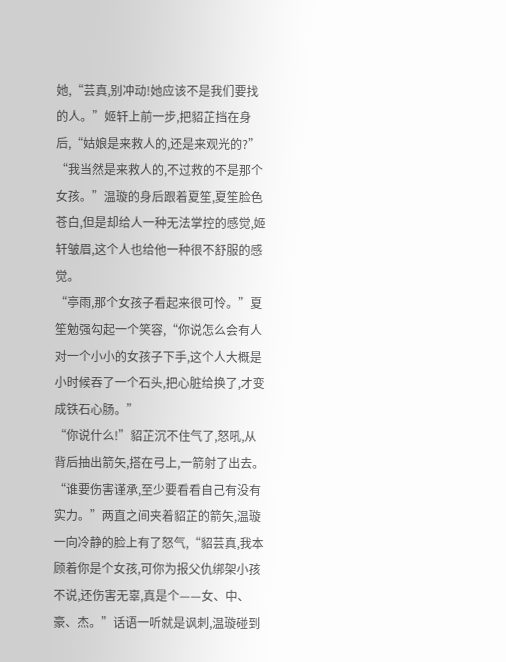她,“芸真,别冲动!她应该不是我们要找的人。”姬轩上前一步,把貂芷挡在身后,“姑娘是来救人的,还是来观光的?”
“我当然是来救人的,不过救的不是那个女孩。”温璇的身后跟着夏笙,夏笙脸色苍白,但是却给人一种无法掌控的感觉,姬轩皱眉,这个人也给他一种很不舒服的感觉。
“亭雨,那个女孩子看起来很可怜。”夏笙勉强勾起一个笑容,“你说怎么会有人对一个小小的女孩子下手,这个人大概是小时候吞了一个石头,把心脏给换了,才变成铁石心肠。”
“你说什么!”貂芷沉不住气了,怒吼,从背后抽出箭矢,搭在弓上,一箭射了出去。
“谁要伤害谨承,至少要看看自己有没有实力。”两直之间夹着貂芷的箭矢,温璇一向冷静的脸上有了怒气,“貂芸真,我本顾着你是个女孩,可你为报父仇绑架小孩不说,还伤害无辜,真是个——女、中、豪、杰。”话语一听就是讽刺,温璇碰到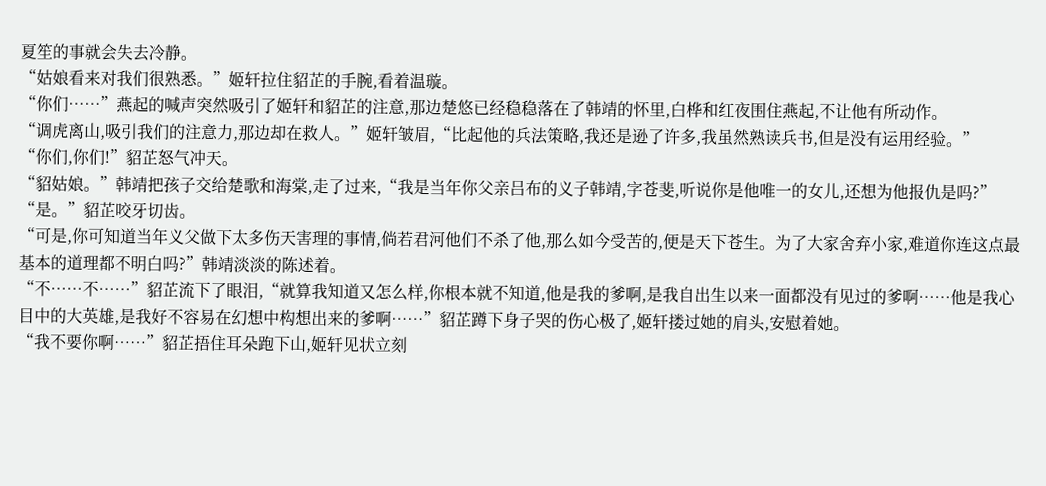夏笙的事就会失去冷静。
“姑娘看来对我们很熟悉。”姬轩拉住貂芷的手腕,看着温璇。
“你们……”燕起的喊声突然吸引了姬轩和貂芷的注意,那边楚悠已经稳稳落在了韩靖的怀里,白桦和红夜围住燕起,不让他有所动作。
“调虎离山,吸引我们的注意力,那边却在救人。”姬轩皱眉,“比起他的兵法策略,我还是逊了许多,我虽然熟读兵书,但是没有运用经验。”
“你们,你们!”貂芷怒气冲天。
“貂姑娘。”韩靖把孩子交给楚歌和海棠,走了过来,“我是当年你父亲吕布的义子韩靖,字苍斐,听说你是他唯一的女儿,还想为他报仇是吗?”
“是。”貂芷咬牙切齿。
“可是,你可知道当年义父做下太多伤天害理的事情,倘若君河他们不杀了他,那么如今受苦的,便是天下苍生。为了大家舍弃小家,难道你连这点最基本的道理都不明白吗?”韩靖淡淡的陈述着。
“不……不……”貂芷流下了眼泪,“就算我知道又怎么样,你根本就不知道,他是我的爹啊,是我自出生以来一面都没有见过的爹啊……他是我心目中的大英雄,是我好不容易在幻想中构想出来的爹啊……”貂芷蹲下身子哭的伤心极了,姬轩搂过她的肩头,安慰着她。
“我不要你啊……”貂芷捂住耳朵跑下山,姬轩见状立刻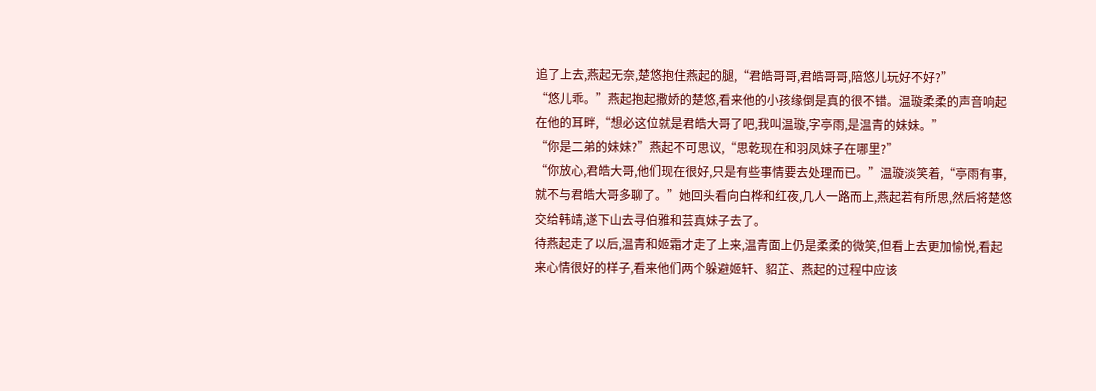追了上去,燕起无奈,楚悠抱住燕起的腿,“君皓哥哥,君皓哥哥,陪悠儿玩好不好?”
“悠儿乖。”燕起抱起撒娇的楚悠,看来他的小孩缘倒是真的很不错。温璇柔柔的声音响起在他的耳畔,“想必这位就是君皓大哥了吧,我叫温璇,字亭雨,是温青的妹妹。”
“你是二弟的妹妹?”燕起不可思议,“思乾现在和羽凤妹子在哪里?”
“你放心,君皓大哥,他们现在很好,只是有些事情要去处理而已。”温璇淡笑着,“亭雨有事,就不与君皓大哥多聊了。”她回头看向白桦和红夜,几人一路而上,燕起若有所思,然后将楚悠交给韩靖,遂下山去寻伯雅和芸真妹子去了。
待燕起走了以后,温青和姬霜才走了上来,温青面上仍是柔柔的微笑,但看上去更加愉悦,看起来心情很好的样子,看来他们两个躲避姬轩、貂芷、燕起的过程中应该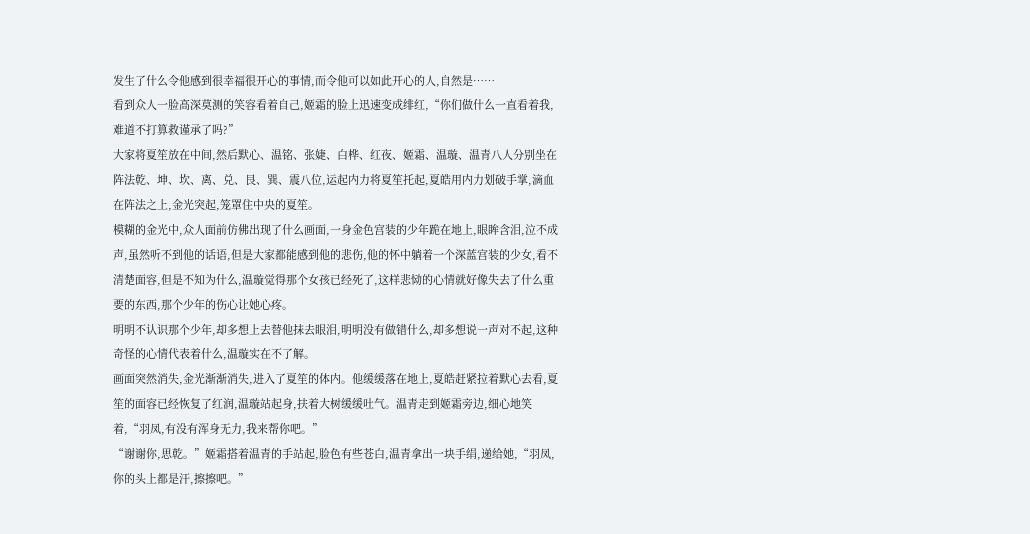发生了什么令他感到很幸福很开心的事情,而令他可以如此开心的人,自然是……
看到众人一脸高深莫测的笑容看着自己,姬霜的脸上迅速变成绯红,“你们做什么一直看着我,难道不打算救谨承了吗?”
大家将夏笙放在中间,然后默心、温铭、张婕、白桦、红夜、姬霜、温璇、温青八人分别坐在阵法乾、坤、坎、离、兑、艮、巽、震八位,运起内力将夏笙托起,夏皓用内力划破手掌,滴血在阵法之上,金光突起,笼罩住中央的夏笙。
模糊的金光中,众人面前仿佛出现了什么画面,一身金色宫装的少年跪在地上,眼眸含泪,泣不成声,虽然听不到他的话语,但是大家都能感到他的悲伤,他的怀中躺着一个深蓝宫装的少女,看不清楚面容,但是不知为什么,温璇觉得那个女孩已经死了,这样悲恸的心情就好像失去了什么重要的东西,那个少年的伤心让她心疼。
明明不认识那个少年,却多想上去替他抹去眼泪,明明没有做错什么,却多想说一声对不起,这种奇怪的心情代表着什么,温璇实在不了解。
画面突然消失,金光渐渐消失,进入了夏笙的体内。他缓缓落在地上,夏皓赶紧拉着默心去看,夏笙的面容已经恢复了红润,温璇站起身,扶着大树缓缓吐气。温青走到姬霜旁边,细心地笑着,“羽凤,有没有浑身无力,我来帮你吧。”
“谢谢你,思乾。”姬霜搭着温青的手站起,脸色有些苍白,温青拿出一块手绢,递给她,“羽凤,你的头上都是汗,擦擦吧。”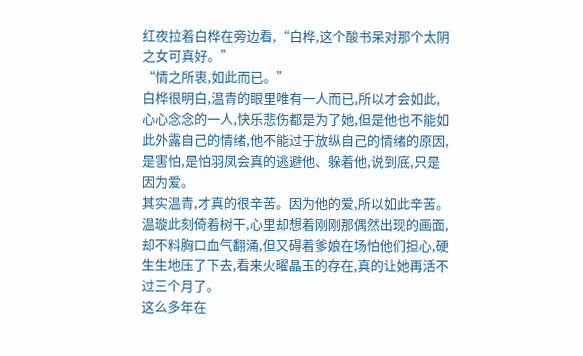红夜拉着白桦在旁边看,“白桦,这个酸书呆对那个太阴之女可真好。”
“情之所衷,如此而已。”
白桦很明白,温青的眼里唯有一人而已,所以才会如此,心心念念的一人,快乐悲伤都是为了她,但是他也不能如此外露自己的情绪,他不能过于放纵自己的情绪的原因,是害怕,是怕羽凤会真的逃避他、躲着他,说到底,只是因为爱。
其实温青,才真的很辛苦。因为他的爱,所以如此辛苦。
温璇此刻倚着树干,心里却想着刚刚那偶然出现的画面,却不料胸口血气翻涌,但又碍着爹娘在场怕他们担心,硬生生地压了下去,看来火曜晶玉的存在,真的让她再活不过三个月了。
这么多年在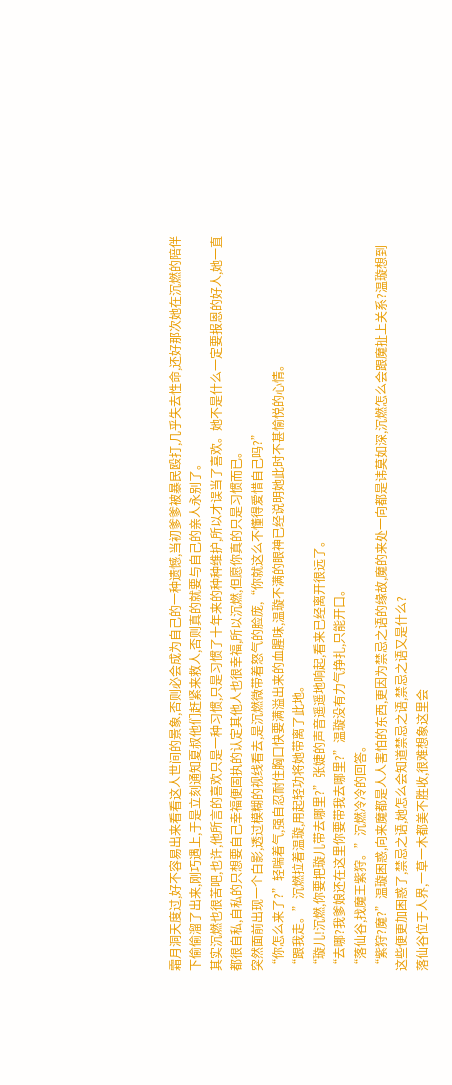霜月洞天度过,好不容易出来看看这人世间的景象,否则必会成为自己的一种遗憾,当初爹爹被暴民殴打,几乎失去性命,还好那次她在沉燃的陪伴下偷偷溜了出来,刚巧遇上,于是立刻通知夏叔他们赶紧来救人,否则真的就要与自己的亲人永别了。
其实沉燃也很苦吧,也许,他所言的喜欢只是一种习惯,只是习惯了十年来的种种维护,所以才误当了喜欢。她不是什么一定要报恩的好人,她一直都很自私,自私的只想要自己幸福便固执的认定其他人也很幸福,所以沉燃,但愿你真的只是习惯而已。
突然面前出现一个白影,透过模糊的视线看去,是沉燃微带着怒气的脸庞,“你就这么不懂得爱惜自己吗?”
“你怎么来了?”轻喘着气,强自忍耐住胸口快要满溢出来的血腥味,温璇不满的眼神已经说明她此时不甚愉悦的心情。
“跟我走。”沉燃拉着温璇,用起轻功将她带离了此地。
“璇儿!沉燃,你要把璇儿带去哪里?”张婕的声音遥遥地响起,看来已经离开很远了。
“去哪?我爹娘还在这里你要带我去哪里?”温璇没有力气挣扎,只能开口。
“落仙谷,找魔王紫狩。”沉燃冷冷的回答。
“紫狩?魔?”温璇困惑,向来魔都是人人害怕的东西,更因为禁忌之语的缘故,魔的来处一向都是讳莫如深,沉燃怎么会跟魔扯上关系?温璇想到这些便更加困惑了,禁忌之语,她怎么会知道禁忌之语,禁忌之语又是什么?
落仙谷位于人界,一草一木都美不胜收,很难想象这里会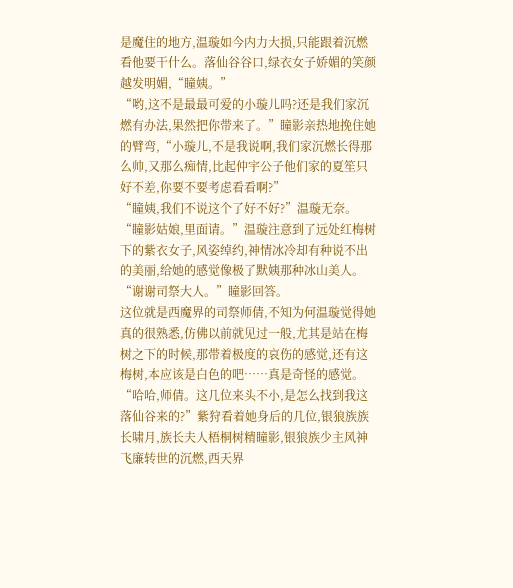是魔住的地方,温璇如今内力大损,只能跟着沉燃看他要干什么。落仙谷谷口,绿衣女子娇媚的笑颜越发明媚,“瞳姨。”
“哟,这不是最最可爱的小璇儿吗?还是我们家沉燃有办法,果然把你带来了。”瞳影亲热地挽住她的臂弯,“小璇儿,不是我说啊,我们家沉燃长得那么帅,又那么痴情,比起仲宇公子他们家的夏笙只好不差,你要不要考虑看看啊?”
“瞳姨,我们不说这个了好不好?”温璇无奈。
“瞳影姑娘,里面请。”温璇注意到了远处红梅树下的紫衣女子,风姿绰约,神情冰冷却有种说不出的美丽,给她的感觉像极了默姨那种冰山美人。
“谢谢司祭大人。”瞳影回答。
这位就是西魔界的司祭师倩,不知为何温璇觉得她真的很熟悉,仿佛以前就见过一般,尤其是站在梅树之下的时候,那带着极度的哀伤的感觉,还有这梅树,本应该是白色的吧……真是奇怪的感觉。
“哈哈,师倩。这几位来头不小,是怎么找到我这落仙谷来的?”紫狩看着她身后的几位,银狼族族长啸月,族长夫人梧桐树精瞳影,银狼族少主风神飞廉转世的沉燃,西天界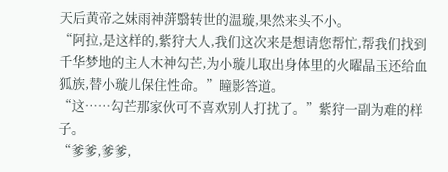天后黄帝之妹雨神蓱翳转世的温璇,果然来头不小。
“阿拉,是这样的,紫狩大人,我们这次来是想请您帮忙,帮我们找到千华梦地的主人木神勾芒,为小璇儿取出身体里的火曜晶玉还给血狐族,替小璇儿保住性命。”瞳影答道。
“这……勾芒那家伙可不喜欢别人打扰了。”紫狩一副为难的样子。
“爹爹,爹爹,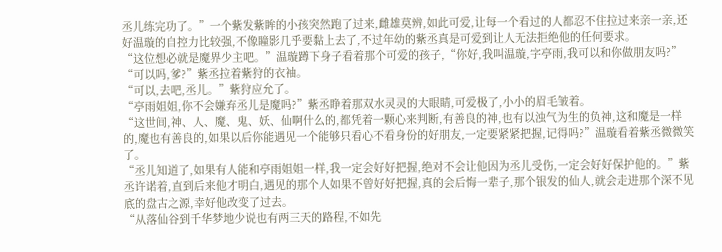丞儿练完功了。”一个紫发紫眸的小孩突然跑了过来,雌雄莫辨,如此可爱,让每一个看过的人都忍不住拉过来亲一亲,还好温璇的自控力比较强,不像瞳影几乎要黏上去了,不过年幼的紫丞真是可爱到让人无法拒绝他的任何要求。
“这位想必就是魔界少主吧。”温璇蹲下身子看着那个可爱的孩子,“你好,我叫温璇,字亭雨,我可以和你做朋友吗?”
“可以吗,爹?”紫丞拉着紫狩的衣袖。
“可以,去吧,丞儿。”紫狩应允了。
“亭雨姐姐,你不会嫌弃丞儿是魔吗?”紫丞睁着那双水灵灵的大眼睛,可爱极了,小小的眉毛皱着。
“这世间,神、人、魔、鬼、妖、仙啊什么的,都凭着一颗心来判断,有善良的神,也有以浊气为生的负神,这和魔是一样的,魔也有善良的,如果以后你能遇见一个能够只看心不看身份的好朋友,一定要紧紧把握,记得吗?”温璇看着紫丞微微笑了。
“丞儿知道了,如果有人能和亭雨姐姐一样,我一定会好好把握,绝对不会让他因为丞儿受伤,一定会好好保护他的。”紫丞许诺着,直到后来他才明白,遇见的那个人如果不曾好好把握,真的会后悔一辈子,那个银发的仙人,就会走进那个深不见底的盘古之源,幸好他改变了过去。
“从落仙谷到千华梦地少说也有两三天的路程,不如先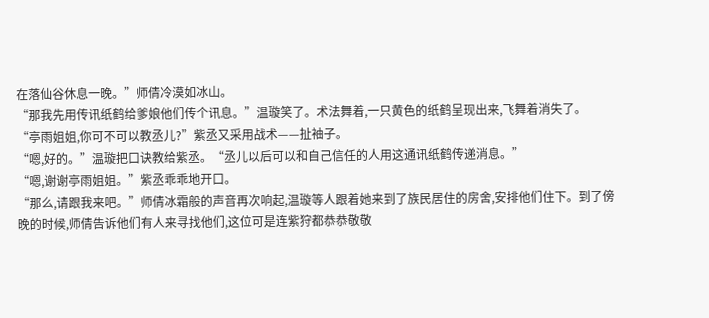在落仙谷休息一晚。”师倩冷漠如冰山。
“那我先用传讯纸鹤给爹娘他们传个讯息。”温璇笑了。术法舞着,一只黄色的纸鹤呈现出来,飞舞着消失了。
“亭雨姐姐,你可不可以教丞儿?”紫丞又采用战术——扯袖子。
“嗯,好的。”温璇把口诀教给紫丞。“丞儿以后可以和自己信任的人用这通讯纸鹤传递消息。”
“嗯,谢谢亭雨姐姐。”紫丞乖乖地开口。
“那么,请跟我来吧。”师倩冰霜般的声音再次响起,温璇等人跟着她来到了族民居住的房舍,安排他们住下。到了傍晚的时候,师倩告诉他们有人来寻找他们,这位可是连紫狩都恭恭敬敬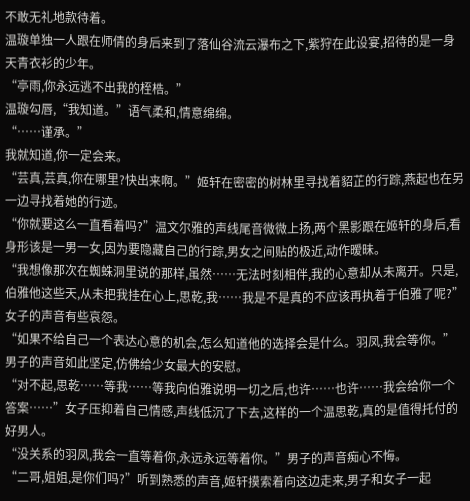不敢无礼地款待着。
温璇单独一人跟在师倩的身后来到了落仙谷流云瀑布之下,紫狩在此设宴,招待的是一身天青衣衫的少年。
“亭雨,你永远逃不出我的桎梏。”
温璇勾唇,“我知道。”语气柔和,情意绵绵。
“……谨承。”
我就知道,你一定会来。
“芸真,芸真,你在哪里?快出来啊。”姬轩在密密的树林里寻找着貂芷的行踪,燕起也在另一边寻找着她的行迹。
“你就要这么一直看着吗?”温文尔雅的声线尾音微微上扬,两个黑影跟在姬轩的身后,看身形该是一男一女,因为要隐藏自己的行踪,男女之间贴的极近,动作暧昧。
“我想像那次在蜘蛛洞里说的那样,虽然……无法时刻相伴,我的心意却从未离开。只是,伯雅他这些天,从未把我挂在心上,思乾,我……我是不是真的不应该再执着于伯雅了呢?”女子的声音有些哀怨。
“如果不给自己一个表达心意的机会,怎么知道他的选择会是什么。羽凤,我会等你。”男子的声音如此坚定,仿佛给少女最大的安慰。
“对不起,思乾……等我……等我向伯雅说明一切之后,也许……也许……我会给你一个答案……”女子压抑着自己情感,声线低沉了下去,这样的一个温思乾,真的是值得托付的好男人。
“没关系的羽凤,我会一直等着你,永远永远等着你。”男子的声音痴心不悔。
“二哥,姐姐,是你们吗?”听到熟悉的声音,姬轩摸索着向这边走来,男子和女子一起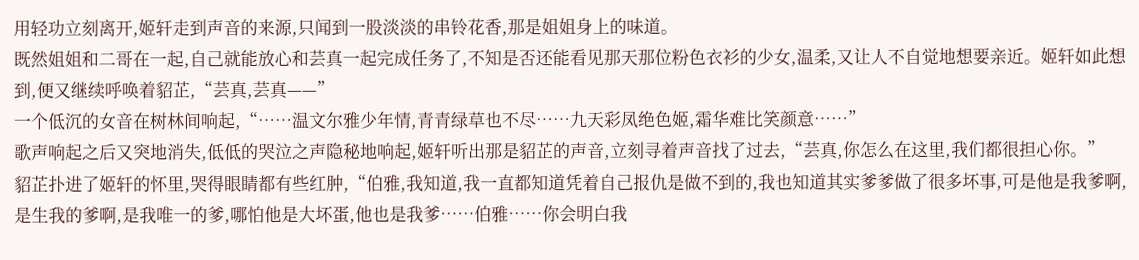用轻功立刻离开,姬轩走到声音的来源,只闻到一股淡淡的串铃花香,那是姐姐身上的味道。
既然姐姐和二哥在一起,自己就能放心和芸真一起完成任务了,不知是否还能看见那天那位粉色衣衫的少女,温柔,又让人不自觉地想要亲近。姬轩如此想到,便又继续呼唤着貂芷,“芸真,芸真——”
一个低沉的女音在树林间响起,“……温文尔雅少年情,青青绿草也不尽……九天彩凤绝色姬,霜华难比笑颜意……”
歌声响起之后又突地消失,低低的哭泣之声隐秘地响起,姬轩听出那是貂芷的声音,立刻寻着声音找了过去,“芸真,你怎么在这里,我们都很担心你。”
貂芷扑进了姬轩的怀里,哭得眼睛都有些红肿,“伯雅,我知道,我一直都知道凭着自己报仇是做不到的,我也知道其实爹爹做了很多坏事,可是他是我爹啊,是生我的爹啊,是我唯一的爹,哪怕他是大坏蛋,他也是我爹……伯雅……你会明白我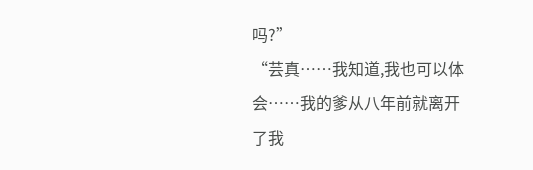吗?”
“芸真……我知道,我也可以体会……我的爹从八年前就离开了我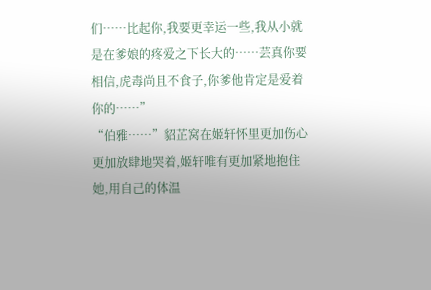们……比起你,我要更幸运一些,我从小就是在爹娘的疼爱之下长大的……芸真你要相信,虎毒尚且不食子,你爹他肯定是爱着你的……”
“伯雅……”貂芷窝在姬轩怀里更加伤心更加放肆地哭着,姬轩唯有更加紧地抱住她,用自己的体温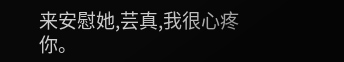来安慰她,芸真,我很心疼你。